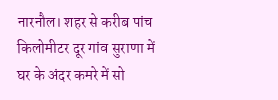नारनौल। शहर से करीब पांच किलोमीटर दूर गांव सुराणा में घर के अंदर कमरे में सो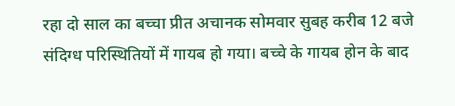रहा दो साल का बच्चा प्रीत अचानक सोमवार सुबह करीब 12 बजे संदिग्ध परिस्थितियों में गायब हो गया। बच्चे के गायब होन के बाद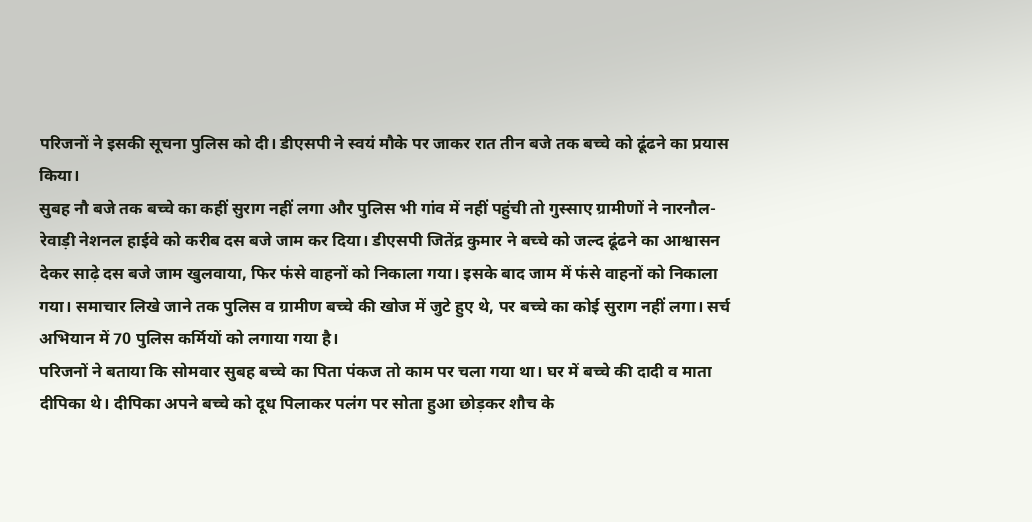परिजनों ने इसकी सूचना पुलिस को दी। डीएसपी ने स्वयं मौके पर जाकर रात तीन बजे तक बच्चे को ढूंढने का प्रयास किया।
सुबह नौ बजे तक बच्चे का कहीं सुराग नहीं लगा और पुलिस भी गांव में नहीं पहुंची तो गुस्साए ग्रामीणों ने नारनौल-रेवाड़ी नेशनल हाईवे को करीब दस बजे जाम कर दिया। डीएसपी जितेंद्र कुमार ने बच्चे को जल्द ढूंढने का आश्वासन देकर साढ़े दस बजे जाम खुलवाया, फिर फंसे वाहनों को निकाला गया। इसके बाद जाम में फंसे वाहनों को निकाला गया। समाचार लिखे जाने तक पुलिस व ग्रामीण बच्चे की खोज में जुटे हुए थे, पर बच्चे का कोई सुराग नहीं लगा। सर्च अभियान में 70 पुलिस कर्मियों को लगाया गया है।
परिजनों ने बताया कि सोमवार सुबह बच्चे का पिता पंकज तो काम पर चला गया था। घर में बच्चे की दादी व माता दीपिका थे। दीपिका अपने बच्चे को दूध पिलाकर पलंग पर सोता हुआ छोड़कर शौच के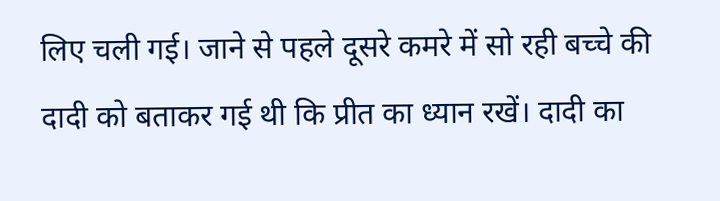लिए चली गई। जाने से पहले दूसरे कमरे में सो रही बच्चे की दादी को बताकर गई थी कि प्रीत का ध्यान रखें। दादी का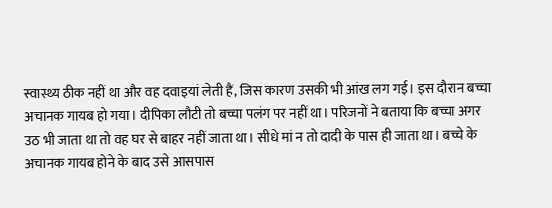स्वास्थ्य ठीक नहीं था और वह दवाइयां लेती हैं, जिस कारण उसकी भी आंख लग गई। इस दौरान बच्चा अचानक गायब हो गया। दीपिका लौटी तो बच्चा पलंग पर नहीं था। परिजनों ने बताया कि बच्चा अगर उठ भी जाता था तो वह घर से बाहर नहीं जाता था। सीधे मां न तो दादी के पास ही जाता था। बच्चे के अचानक गायब होने के बाद उसे आसपास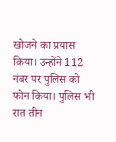खोजने का प्रयास किया। उन्होंने 112 नंबर पर पुलिस को फोन किया। पुलिस भी रात तीन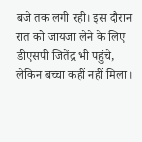बजे तक लगी रही। इस दौरान रात को जायजा लेने के लिए डीएसपी जितेंद्र भी पहुंचे, लेकिन बच्चा कहीं नहीं मिला।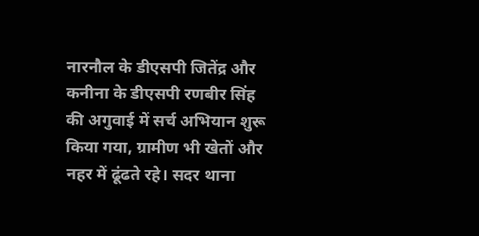नारनौल के डीएसपी जितेंद्र और कनीना के डीएसपी रणबीर सिंह की अगुवाई में सर्च अभियान शुरू किया गया, ग्रामीण भी खेतों और नहर में ढूंढते रहे। सदर थाना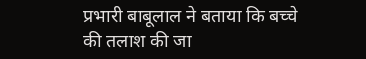प्रभारी बाबूलाल ने बताया कि बच्चे की तलाश की जा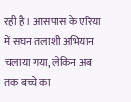रही है। आसपास के एरिया में सघन तलाशी अभियान चलाया गया, लेकिन अब तक बच्चे का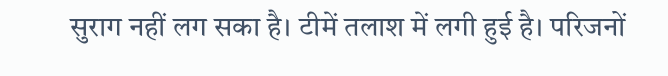सुराग नहीं लग सका है। टीमें तलाश में लगी हुई है। परिजनों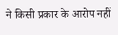ने किसी प्रकार के आरोप नहीं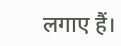लगाए हैं।